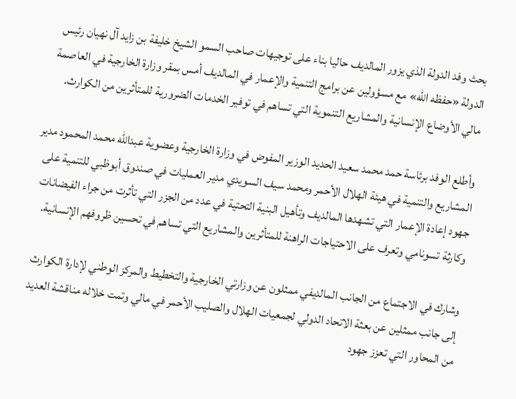بحث وفد الدولة الذي يزور المالديف حاليا بناء على توجيهات صاحب السمو الشيخ خليفة بن زايد آل نهيان رئيس الدولة «حفظه الله» مع مسؤولين عن برامج التنمية والإعمار في المالديف أمس بمقر وزارة الخارجية في العاصمة مالي الأوضاع الإنسانية والمشاريع التنموية التي تساهم في توفير الخدمات الضرورية للمتأثرين من الكوارث.

وأطلع الوفد برئاسة حمد محمد سعيد الحديد الوزير المفوض في وزارة الخارجية وعضوية عبدالله محمد المحمود مدير المشاريع والتنمية في هيئة الهلال الأحمر ومحمد سيف السويدي مدير العمليات في صندوق أبوظبي للتنمية على جهود إعادة الإعمار التي تشهدها المالديف وتأهيل البنية التحتية في عدد من الجزر التي تأثرت من جراء الفيضانات وكارثة تسونامي وتعرف على الاحتياجات الراهنة للمتأثرين والمشاريع التي تساهم في تحسين ظروفهم الإنسانية.

وشارك في الاجتماع من الجانب المالديفي ممثلون عن وزارتي الخارجية والتخطيط والمركز الوطني لإدارة الكوارث إلى جانب ممثلين عن بعثة الاتحاد الدولي لجمعيات الهلال والصليب الأحمر في مالي وتمت خلاله مناقشة العديد من المحاور التي تعزز جهود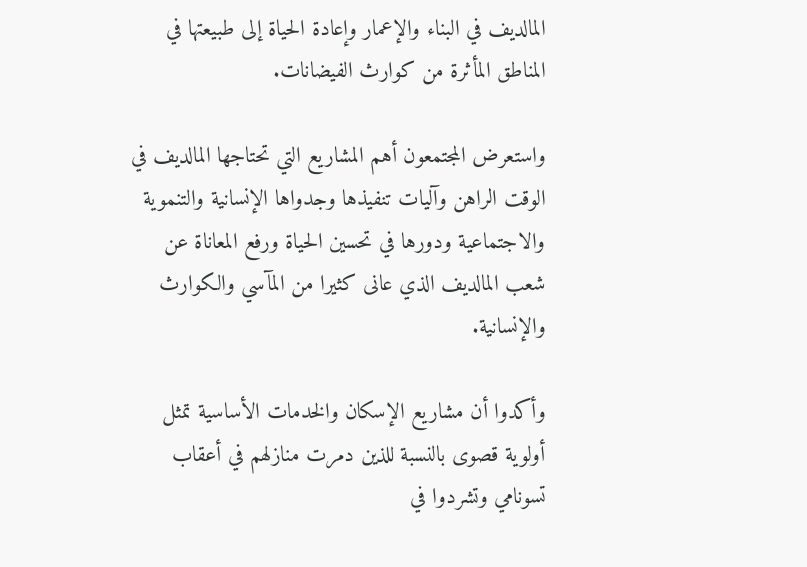المالديف في البناء والإعمار وإعادة الحياة إلى طبيعتها في المناطق المأثرة من كوارث الفيضانات.

واستعرض المجتمعون أهم المشاريع التي تحتاجها المالديف في الوقت الراهن وآليات تنفيذها وجدواها الإنسانية والتنموية والاجتماعية ودورها في تحسين الحياة ورفع المعاناة عن شعب المالديف الذي عانى كثيرا من المآسي والكوارث والإنسانية.

وأكدوا أن مشاريع الإسكان والخدمات الأساسية تمثل أولوية قصوى بالنسبة للذين دمرت منازلهم في أعقاب تسونامي وتشردوا في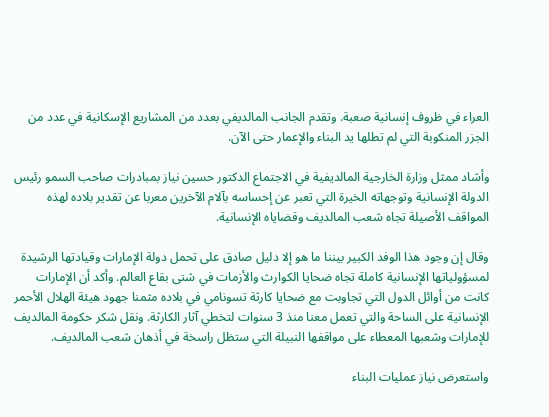العراء في ظروف إنسانية صعبة. وتقدم الجانب المالديفي بعدد من المشاريع الإسكانية في عدد من الجزر المنكوبة التي لم تطلها يد البناء والإعمار حتى الآن.

وأشاد ممثل وزارة الخارجية المالديفية في الاجتماع الدكتور حسين نياز بمبادرات صاحب السمو رئيس الدولة الإنسانية وتوجهاته الخيرة التي تعبر عن إحساسه بآلام الآخرين معربا عن تقدير بلاده لهذه المواقف الأصيلة تجاه شعب المالديف وقضاياه الإنسانية.

وقال إن وجود هذا الوفد الكبير بيننا ما هو إلا دليل صادق على تحمل دولة الإمارات وقيادتها الرشيدة لمسؤولياتها الإنسانية كاملة تجاه ضحايا الكوارث والأزمات في شتى بقاع العالم. وأكد أن الإمارات كانت من أوائل الدول التي تجاوبت مع ضحايا كارثة تسونامي في بلاده مثمنا جهود هيئة الهلال الأحمر الإنسانية على الساحة والتي تعمل معنا منذ 3 سنوات لتخطي آثار الكارثة. ونقل شكر حكومة المالديف للإمارات وشعبها المعطاء على مواقفها النبيلة التي ستظل راسخة في أذهان شعب المالديف.

واستعرض نياز عمليات البناء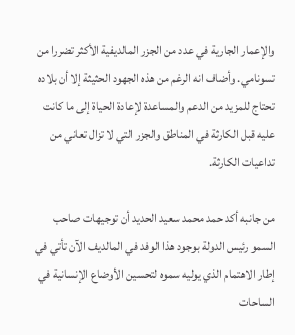والإعمار الجارية في عدد من الجزر المالديفية الأكثر تضررا من تسونامي. وأضاف انه الرغم من هذه الجهود الحثيثة إلا أن بلاده تحتاج للمزيد من الدعم والمساعدة لإعادة الحياة إلى ما كانت عليه قبل الكارثة في المناطق والجزر التي لا تزال تعاني من تداعيات الكارثة.

من جانبه أكد حمد محمد سعيد الحديد أن توجيهات صاحب السمو رئيس الدولة بوجود هذا الوفد في المالديف الآن تأتي في إطار الاهتمام الذي يوليه سموه لتحسين الأوضاع الإنسانية في الساحات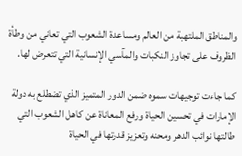والمناطق الملتهبة من العالم ومساعدة الشعوب التي تعاني من وطأة الظروف على تجاوز النكبات والمآسي الإنسانية التي تتعرض لها.

كما جاءت توجيهات سموه ضمن الدور المتميز الذي تضطلع به دولة الإمارات في تحسين الحياة ورفع المعاناة عن كاهل الشعوب التي طالتها نوائب الدهر ومحنه وتعزيز قدرتها في الحياة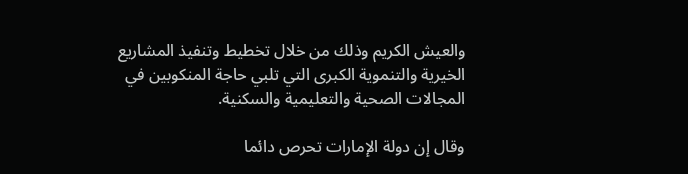والعيش الكريم وذلك من خلال تخطيط وتنفيذ المشاريع الخيرية والتنموية الكبرى التي تلبي حاجة المنكوبين في المجالات الصحية والتعليمية والسكنية.

وقال إن دولة الإمارات تحرص دائما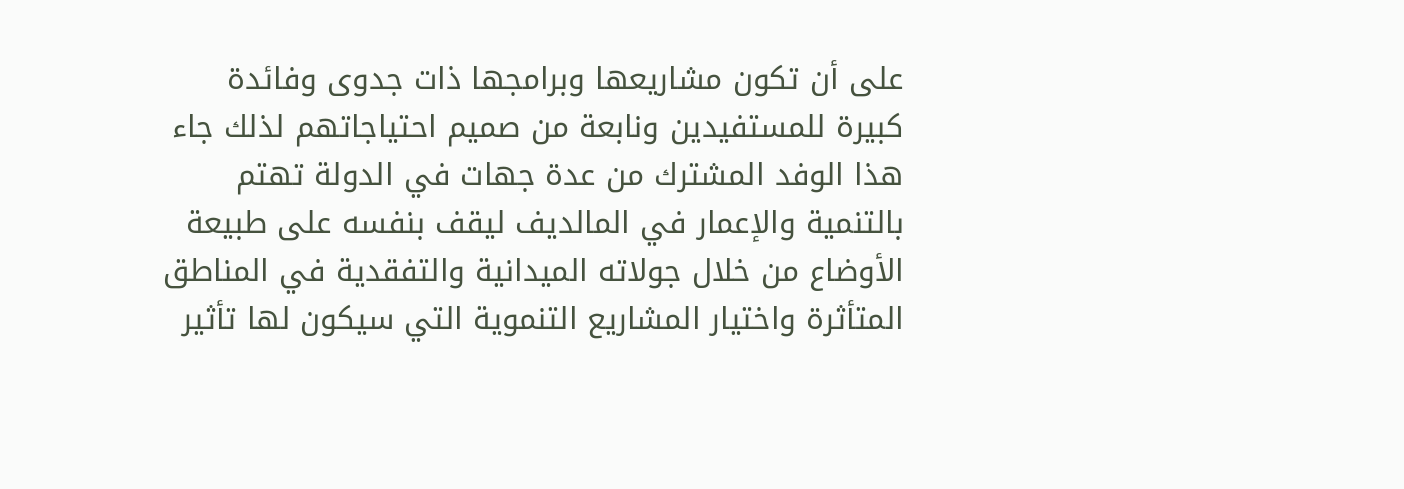على أن تكون مشاريعها وبرامجها ذات جدوى وفائدة كبيرة للمستفيدين ونابعة من صميم احتياجاتهم لذلك جاء هذا الوفد المشترك من عدة جهات في الدولة تهتم بالتنمية والإعمار في المالديف ليقف بنفسه على طبيعة الأوضاع من خلال جولاته الميدانية والتفقدية في المناطق المتأثرة واختيار المشاريع التنموية التي سيكون لها تأثير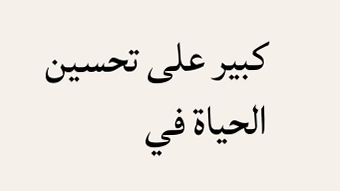كبير على تحسين الحياة في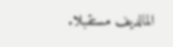المالديف مستقبلا.